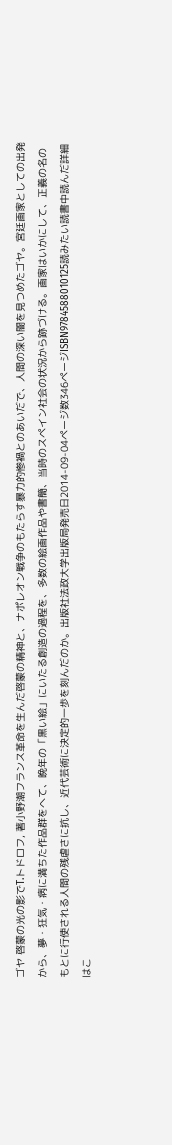ゴヤ 啓蒙の光の影でT.トドロフ, 著小野潮フランス革命を生んだ啓蒙の精神と、ナポレオン戦争のもたらす暴力的惨禍とのあいだで、人間の深い闇を見つめたゴヤ。宮廷画家としての出発から、夢・狂気・病に満ちた作品群をへて、晩年の「黒い絵」にいたる創造の過程を、多数の絵画作品や書簡、当時のスペイン社会の状況から跡づける。画家はいかにして、正義の名のもとに行使される人間の残虐さに抗し、近代芸術に決定的一歩を刻んだのか。出版社法政大学出版局発売日2014-09-04ページ数346ページISBN9784588010125読みたい読書中読んだ詳細はこ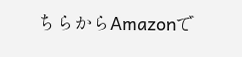ちらからAmazonで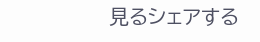見るシェアする